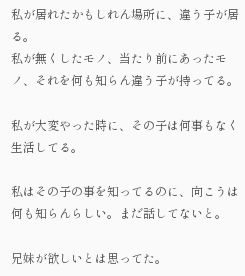私が居れたかもしれん場所に、違う子が居る。
私が無くしたモノ、当たり前にあったモノ、それを何も知らん違う子が持ってる。

私が大変やった時に、その子は何事もなく生活してる。

私はその子の事を知ってるのに、向こうは何も知らんらしい。まだ話してないと。

兄妹が欲しいとは思ってた。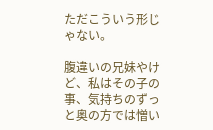ただこういう形じゃない。

腹違いの兄妹やけど、私はその子の事、気持ちのずっと奥の方では憎い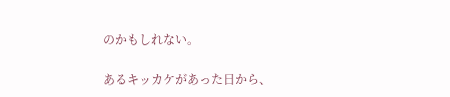のかもしれない。

あるキッカケがあった日から、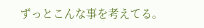ずっとこんな事を考えてる。